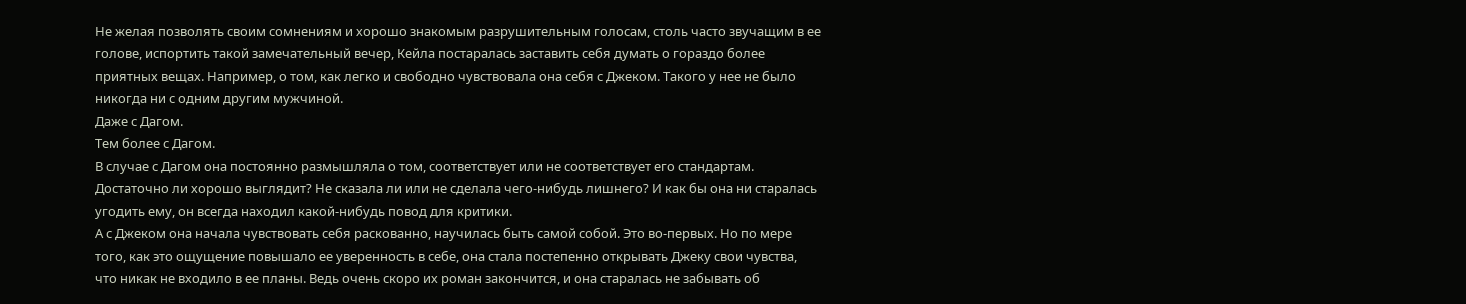Не желая позволять своим сомнениям и хорошо знакомым разрушительным голосам, столь часто звучащим в ее голове, испортить такой замечательный вечер, Кейла постаралась заставить себя думать о гораздо более приятных вещах. Например, о том, как легко и свободно чувствовала она себя с Джеком. Такого у нее не было никогда ни с одним другим мужчиной.
Даже с Дагом.
Тем более с Дагом.
В случае с Дагом она постоянно размышляла о том, соответствует или не соответствует его стандартам. Достаточно ли хорошо выглядит? Не сказала ли или не сделала чего-нибудь лишнего? И как бы она ни старалась угодить ему, он всегда находил какой-нибудь повод для критики.
А с Джеком она начала чувствовать себя раскованно, научилась быть самой собой. Это во-первых. Но по мере того, как это ощущение повышало ее уверенность в себе, она стала постепенно открывать Джеку свои чувства, что никак не входило в ее планы. Ведь очень скоро их роман закончится, и она старалась не забывать об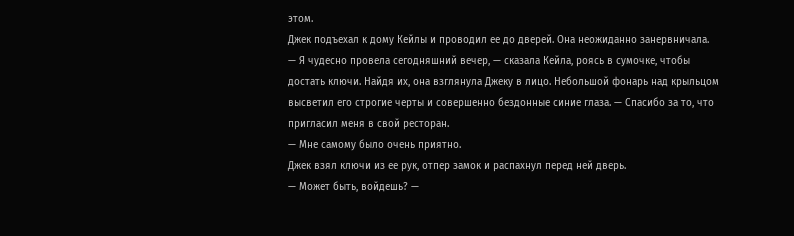этом.
Джек подъехал к дому Кейлы и проводил ее до дверей. Она неожиданно занервничала.
— Я чудесно провела сегодняшний вечер, — сказала Кейла, роясь в сумочке, чтобы достать ключи. Найдя их, она взглянула Джеку в лицо. Небольшой фонарь над крыльцом высветил его строгие черты и совершенно бездонные синие глаза. — Спасибо за то, что пригласил меня в свой ресторан.
— Мне самому было очень приятно.
Джек взял ключи из ее рук, отпер замок и распахнул перед ней дверь.
— Может быть, войдешь? —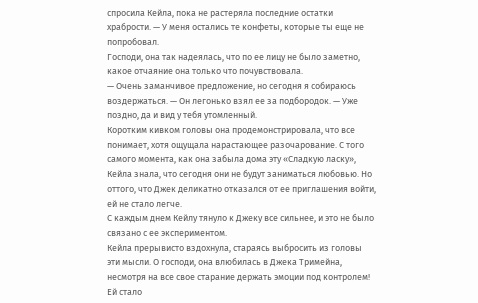спросила Кейла, пока не растеряла последние остатки храбрости. — У меня остались те конфеты, которые ты еще не попробовал.
Господи, она так надеялась, что по ее лицу не было заметно, какое отчаяние она только что почувствовала.
— Очень заманчивое предложение, но сегодня я собираюсь воздержаться. — Он легонько взял ее за подбородок. — Уже поздно, да и вид у тебя утомленный.
Коротким кивком головы она продемонстрировала, что все понимает, хотя ощущала нарастающее разочарование. С того самого момента, как она забыла дома эту «Сладкую ласку», Кейла знала, что сегодня они не будут заниматься любовью. Но оттого, что Джек деликатно отказался от ее приглашения войти, ей не стало легче.
С каждым днем Кейлу тянуло к Джеку все сильнее, и это не было связано с ее экспериментом.
Кейла прерывисто вздохнула, стараясь выбросить из головы эти мысли. О господи, она влюбилась в Джека Тримейна, несмотря на все свое старание держать эмоции под контролем! Ей стало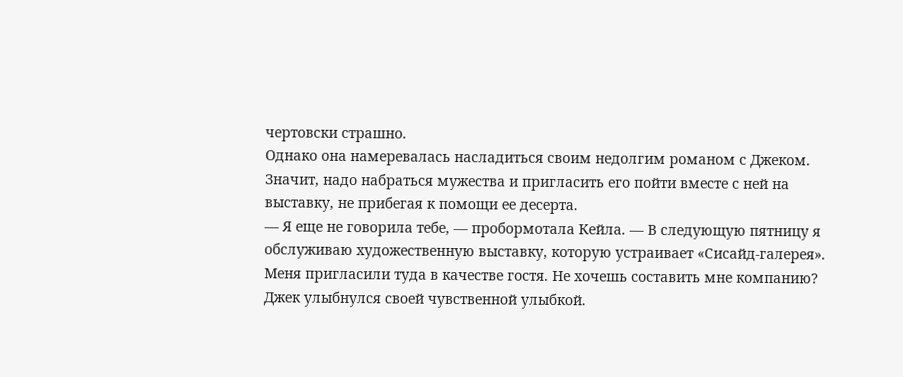чертовски страшно.
Однако она намеревалась насладиться своим недолгим романом с Джеком. Значит, надо набраться мужества и пригласить его пойти вместе с ней на выставку, не прибегая к помощи ее десерта.
— Я еще не говорила тебе, — пробормотала Кейла. — В следующую пятницу я обслуживаю художественную выставку, которую устраивает «Сисайд-галерея». Меня пригласили туда в качестве гостя. Не хочешь составить мне компанию?
Джек улыбнулся своей чувственной улыбкой.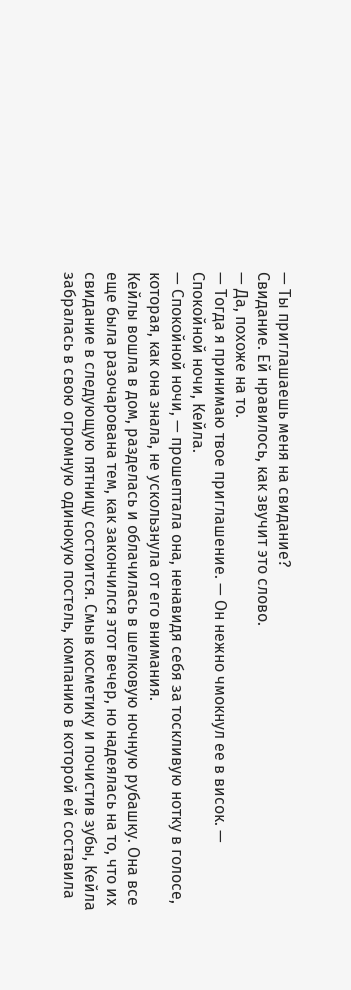— Ты приглашаешь меня на свидание?
Свидание. Ей нравилось, как звучит это слово.
— Да, похоже на то.
— Тогда я принимаю твое приглашение. — Он нежно чмокнул ее в висок. — Спокойной ночи, Кейла.
— Спокойной ночи, — прошептала она, ненавидя себя за тоскливую нотку в голосе, которая, как она знала, не ускользнула от его внимания.
Кейлы вошла в дом, разделась и облачилась в шелковую ночную рубашку. Она все еще была разочарована тем, как закончился этот вечер, но надеялась на то, что их свидание в следующую пятницу состоится. Смыв косметику и почистив зубы, Кейла забралась в свою огромную одинокую постель, компанию в которой ей составила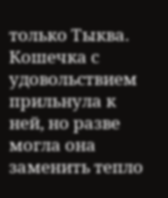только Тыква. Кошечка с удовольствием прильнула к ней, но разве могла она заменить тепло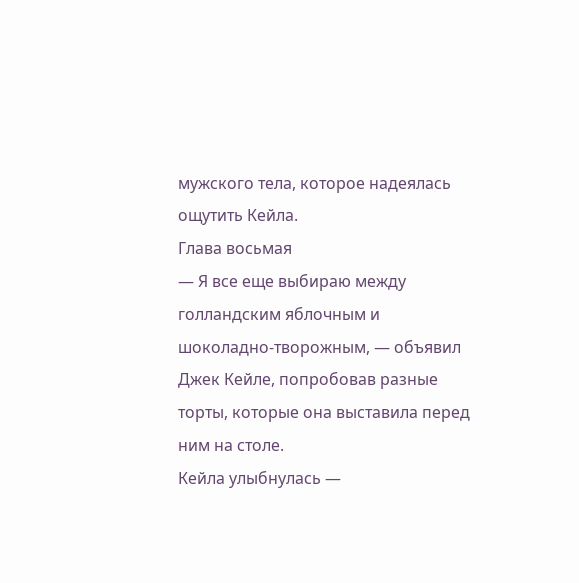мужского тела, которое надеялась ощутить Кейла.
Глава восьмая
— Я все еще выбираю между голландским яблочным и шоколадно-творожным, — объявил Джек Кейле, попробовав разные торты, которые она выставила перед ним на столе.
Кейла улыбнулась —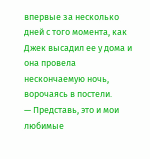впервые за несколько дней с того момента, как Джек высадил ее у дома и она провела нескончаемую ночь, ворочаясь в постели.
— Представь, это и мои любимые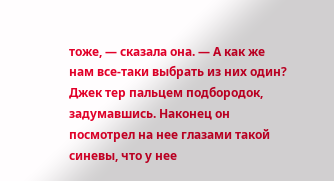тоже, — сказала она. — А как же нам все-таки выбрать из них один?
Джек тер пальцем подбородок, задумавшись. Наконец он посмотрел на нее глазами такой синевы, что у нее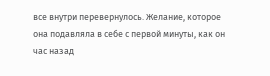все внутри перевернулось. Желание, которое она подавляла в себе с первой минуты, как он час назад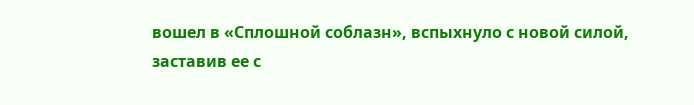вошел в «Сплошной соблазн», вспыхнуло с новой силой, заставив ее с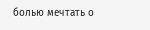болью мечтать о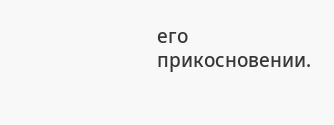его прикосновении.